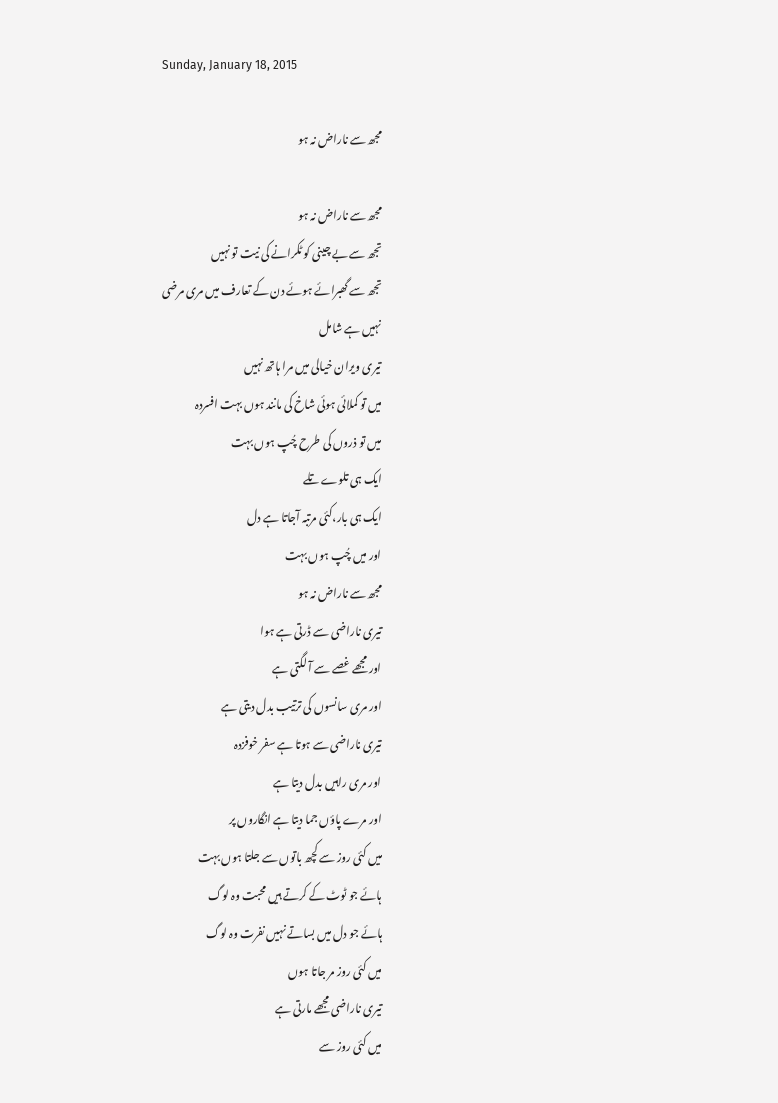Sunday, January 18, 2015

مجھ سے ناراض نہ ہو

مجھ سے ناراض نہ ہو
تجھ سے بے چینی کو ٹکرانے کی نیت تو نہیں
تجھ سے گھبرائے ہوئے دن کے تعارف میں مری مرضی
نہیں ہے شامل
تیری ویران خیالی میں مرا ہاتھ نہیں
میں تو کملائی ہوئی شاخ کی مانند ہوں بہت افسردہ
میں تو ذروں کی طرح چُپ ہوں بہت
ایک ہی تلوے تلے
ایک ہی بار،کئی مرتبہ آجاتا ہے دل
اور میں چُپ ہوں بہت
مجھ سے ناراض نہ ہو
تیری ناراضی سے ڈرتی ہے ہوا
اور مجھے غصے سے آ لگتی ہے
اور مری سانسوں کی ترتیب بدل دیتی ہے
تیری ناراضی سے ہوتا ہے سفر خوفزدہ
اور مری راہیں بدل دیتا ہے
اور مرے پاؤں جما دیتا ہے انگاروں پر
میں کئی روز سے کچھ باتوں سے جلتا ہوں بہت
ہائے جو ٹوٹ کے کرتے ہیں محبت وہ لوگ
ہائے جو دل میں بساتے نہیں نفرت وہ لوگ
میں کئی روز مر جاتا ہوں
تیری ناراضی مجھے مارتی ہے
میں کئی روز سے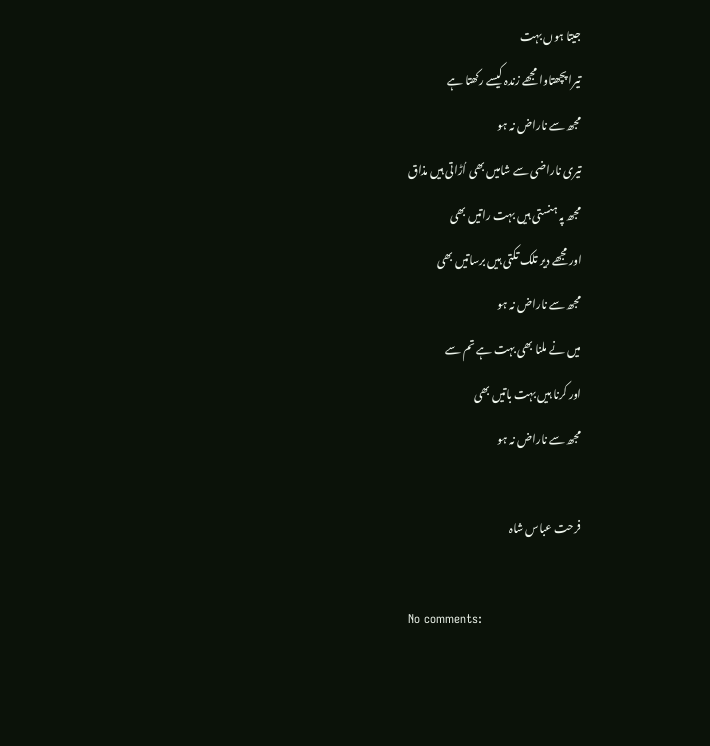جیتا ہوں بہت
تیرا پچھتاوا مجھے زندہ کیسے رکھتا ہے
مجھ سے ناراض نہ ہو
تیری ناراضی سے شامیں بھی اُڑاتی ہیں مذاق
مجھ پہ ہنستی ہیں بہت راتیں بھی
اور مجھے دیر تلک تکتی ہیں برساتیں بھی
مجھ سے ناراض نہ ہو
میں نے ملنا بھی بہت ہے تم سے
اور کرنا ہیں بہت باتیں بھی
مجھ سے ناراض نہ ہو

فرحت عباس شاہ

No comments: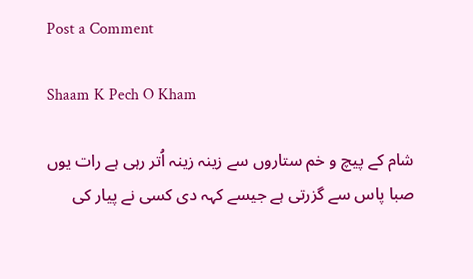Post a Comment

Shaam K Pech O Kham

شام کے پیچ و خم ستاروں سے زینہ زینہ اُتر رہی ہے رات یوں صبا پاس سے گزرتی ہے جیسے کہہ دی کسی نے پیار کی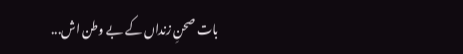بات صحنِ زنداں کے بے وطن اش...